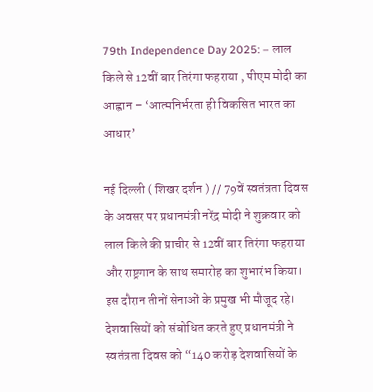79th Independence Day 2025: – लाल किले से 12वीं बार तिरंगा फहराया , पीएम मोदी का आह्वान – ‘आत्मनिर्भरता ही विकसित भारत का आधार’

नई दिल्ली ( शिखर दर्शन ) // 79वें स्वतंत्रता दिवस के अवसर पर प्रधानमंत्री नरेंद्र मोदी ने शुक्रवार को लाल किले की प्राचीर से 12वीं बार तिरंगा फहराया और राष्ट्रगान के साथ समारोह का शुभारंभ किया। इस दौरान तीनों सेनाओं के प्रमुख भी मौजूद रहे। देशवासियों को संबोधित करते हुए प्रधानमंत्री ने स्वतंत्रता दिवस को “140 करोड़ देशवासियों के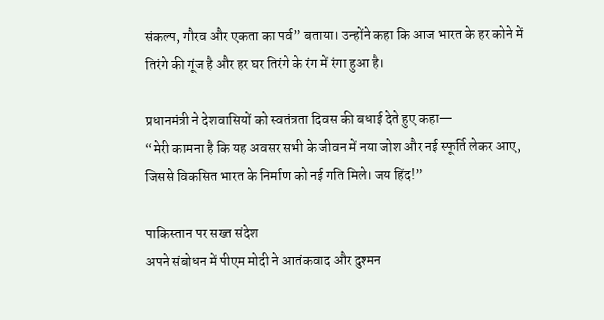संकल्प, गौरव और एकता का पर्व” बताया। उन्होंने कहा कि आज भारत के हर कोने में तिरंगे की गूंज है और हर घर तिरंगे के रंग में रंगा हुआ है।

प्रधानमंत्री ने देशवासियों को स्वतंत्रता दिवस की बधाई देते हुए कहा—
“मेरी कामना है कि यह अवसर सभी के जीवन में नया जोश और नई स्फूर्ति लेकर आए, जिससे विकसित भारत के निर्माण को नई गति मिले। जय हिंद!”

पाकिस्तान पर सख्त संदेश
अपने संबोधन में पीएम मोदी ने आतंकवाद और दुश्मन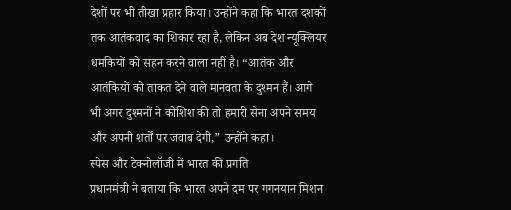देशों पर भी तीखा प्रहार किया। उन्होंने कहा कि भारत दशकों तक आतंकवाद का शिकार रहा है, लेकिन अब देश न्यूक्लियर धमकियों को सहन करने वाला नहीं है। “आतंक और आतंकियों को ताकत देने वाले मानवता के दुश्मन हैं। आगे भी अगर दुश्मनों ने कोशिश की तो हमारी सेना अपने समय और अपनी शर्तों पर जवाब देगी,” उन्होंने कहा।
स्पेस और टेक्नोलॉजी में भारत की प्रगति
प्रधानमंत्री ने बताया कि भारत अपने दम पर गगनयान मिशन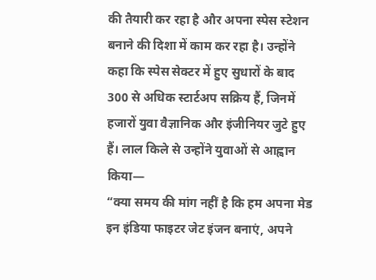की तैयारी कर रहा है और अपना स्पेस स्टेशन बनाने की दिशा में काम कर रहा है। उन्होंने कहा कि स्पेस सेक्टर में हुए सुधारों के बाद 300 से अधिक स्टार्टअप सक्रिय हैं, जिनमें हजारों युवा वैज्ञानिक और इंजीनियर जुटे हुए हैं। लाल किले से उन्होंने युवाओं से आह्वान किया—
“क्या समय की मांग नहीं है कि हम अपना मेड इन इंडिया फाइटर जेट इंजन बनाएं, अपने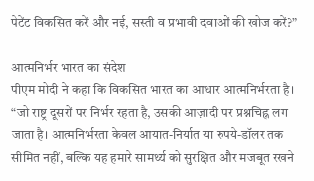पेटेंट विकसित करें और नई, सस्ती व प्रभावी दवाओं की खोज करें?”

आत्मनिर्भर भारत का संदेश
पीएम मोदी ने कहा कि विकसित भारत का आधार आत्मनिर्भरता है। “जो राष्ट्र दूसरों पर निर्भर रहता है, उसकी आज़ादी पर प्रश्नचिह्न लग जाता है। आत्मनिर्भरता केवल आयात-निर्यात या रुपये-डॉलर तक सीमित नहीं, बल्कि यह हमारे सामर्थ्य को सुरक्षित और मजबूत रखने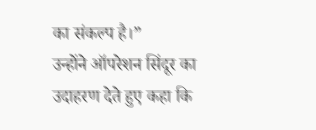का संकल्प है।”
उन्होंने ऑपरेशन सिंदूर का उदाहरण देते हुए कहा कि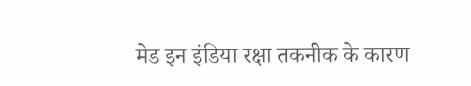मेड इन इंडिया रक्षा तकनीक के कारण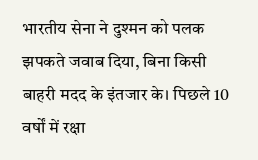भारतीय सेना ने दुश्मन को पलक झपकते जवाब दिया, बिना किसी बाहरी मदद के इंतजार के। पिछले 10 वर्षों में रक्षा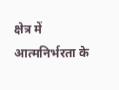क्षेत्र में आत्मनिर्भरता के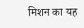मिशन का यह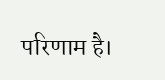परिणाम है।